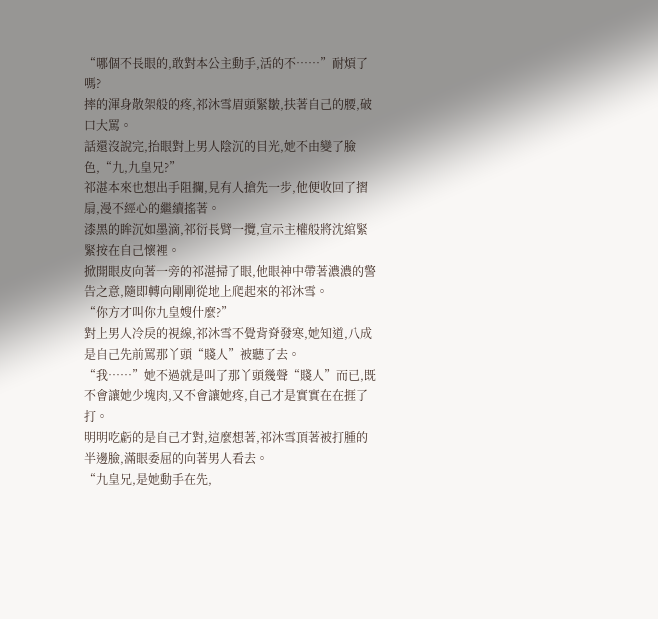“哪個不長眼的,敢對本公主動手,活的不……”耐煩了嗎?
摔的渾身散架般的疼,祁沐雪眉頭緊皺,扶著自己的腰,破口大罵。
話還沒說完,抬眼對上男人陰沉的目光,她不由變了臉色,“九,九皇兄?”
祁湛本來也想出手阻攔,見有人搶先一步,他便收回了摺扇,漫不經心的繼續搖著。
漆黑的眸沉如墨滴,祁衍長臂一攬,宣示主權般將沈綰緊緊按在自己懷裡。
掀開眼皮向著一旁的祁湛掃了眼,他眼神中帶著濃濃的警告之意,隨即轉向剛剛從地上爬起來的祁沐雪。
“你方才叫你九皇嫂什麼?”
對上男人冷戾的視線,祁沐雪不覺背脊發寒,她知道,八成是自己先前罵那丫頭“賤人”被聽了去。
“我……”她不過就是叫了那丫頭幾聲“賤人”而已,既不會讓她少塊肉,又不會讓她疼,自己才是實實在在捱了打。
明明吃虧的是自己才對,這麼想著,祁沐雪頂著被打腫的半邊臉,滿眼委屈的向著男人看去。
“九皇兄,是她動手在先,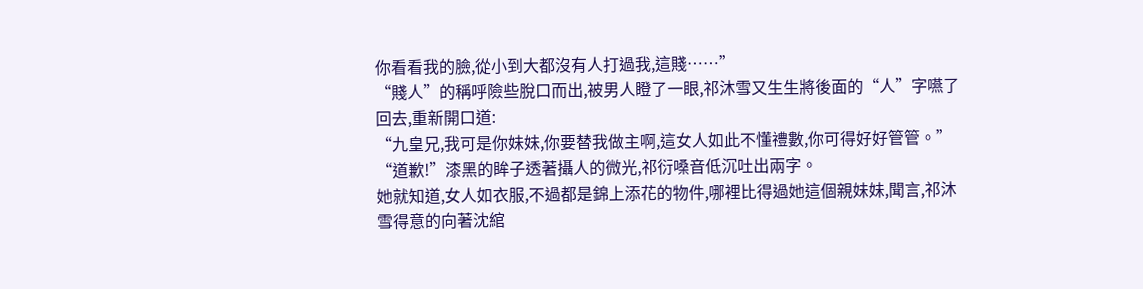你看看我的臉,從小到大都沒有人打過我,這賤……”
“賤人”的稱呼險些脫口而出,被男人瞪了一眼,祁沐雪又生生將後面的“人”字嚥了回去,重新開口道:
“九皇兄,我可是你妹妹,你要替我做主啊,這女人如此不懂禮數,你可得好好管管。”
“道歉!”漆黑的眸子透著攝人的微光,祁衍嗓音低沉吐出兩字。
她就知道,女人如衣服,不過都是錦上添花的物件,哪裡比得過她這個親妹妹,聞言,祁沐雪得意的向著沈綰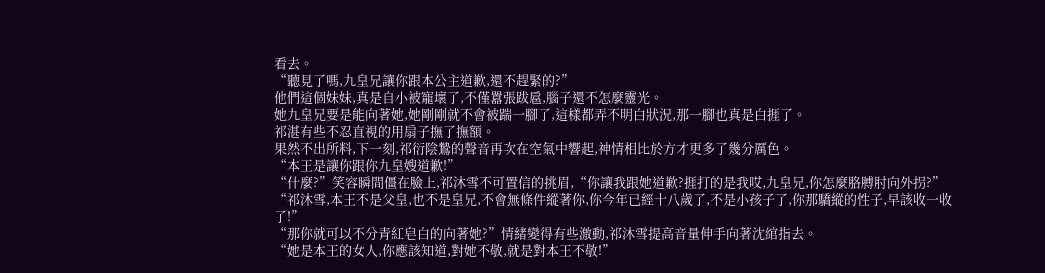看去。
“聽見了嗎,九皇兄讓你跟本公主道歉,還不趕緊的?”
他們這個妹妹,真是自小被寵壞了,不僅囂張跋扈,腦子還不怎麼靈光。
她九皇兄要是能向著她,她剛剛就不會被踹一腳了,這樣都弄不明白狀況,那一腳也真是白捱了。
祁湛有些不忍直視的用扇子撫了撫額。
果然不出所料,下一刻,祁衍陰鷙的聲音再次在空氣中響起,神情相比於方才更多了幾分厲色。
“本王是讓你跟你九皇嫂道歉!”
“什麼?”笑容瞬間僵在臉上,祁沐雪不可置信的挑眉,“你讓我跟她道歉?捱打的是我哎,九皇兄,你怎麼胳膊肘向外拐?”
“祁沐雪,本王不是父皇,也不是皇兄,不會無條件縱著你,你今年已經十八歲了,不是小孩子了,你那驕縱的性子,早該收一收了!”
“那你就可以不分青紅皂白的向著她?”情緒變得有些激動,祁沐雪提高音量伸手向著沈綰指去。
“她是本王的女人,你應該知道,對她不敬,就是對本王不敬!”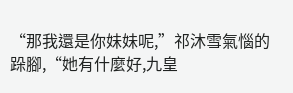“那我還是你妹妹呢,”祁沐雪氣惱的跺腳,“她有什麼好,九皇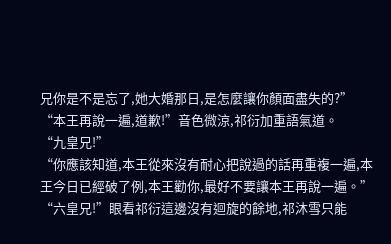兄你是不是忘了,她大婚那日,是怎麼讓你顏面盡失的?”
“本王再說一遍,道歉!”音色微涼,祁衍加重語氣道。
“九皇兄!”
“你應該知道,本王從來沒有耐心把說過的話再重複一遍,本王今日已經破了例,本王勸你,最好不要讓本王再說一遍。”
“六皇兄!”眼看祁衍這邊沒有迴旋的餘地,祁沐雪只能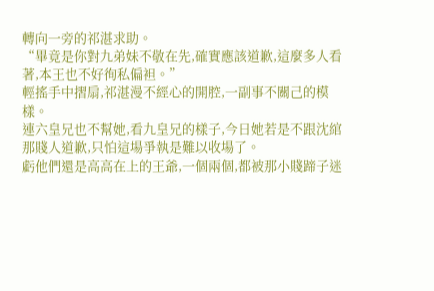轉向一旁的祁湛求助。
“畢竟是你對九弟妹不敬在先,確實應該道歉,這麼多人看著,本王也不好徇私偏袒。”
輕搖手中摺扇,祁湛漫不經心的開腔,一副事不關己的模樣。
連六皇兄也不幫她,看九皇兄的樣子,今日她若是不跟沈綰那賤人道歉,只怕這場爭執是難以收場了。
虧他們還是高高在上的王爺,一個兩個,都被那小賤蹄子迷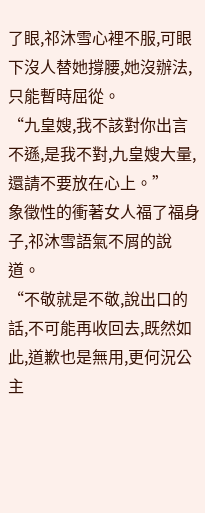了眼,祁沐雪心裡不服,可眼下沒人替她撐腰,她沒辦法,只能暫時屈從。
“九皇嫂,我不該對你出言不遜,是我不對,九皇嫂大量,還請不要放在心上。”
象徵性的衝著女人福了福身子,祁沐雪語氣不屑的說道。
“不敬就是不敬,說出口的話,不可能再收回去,既然如此,道歉也是無用,更何況公主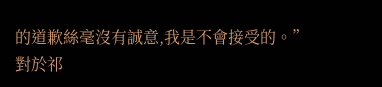的道歉絲毫沒有誠意,我是不會接受的。”
對於祁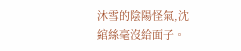沐雪的陰陽怪氣,沈綰絲毫沒給面子。